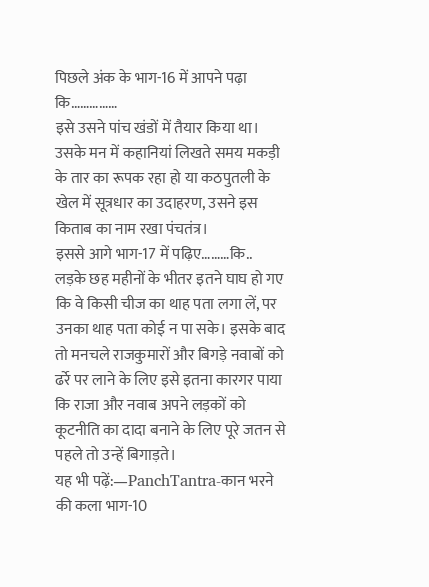पिछले अंक के भाग-16 में आपने पढ़ा कि……………
इसे उसने पांच खंडों में तैयार किया था। उसके मन में कहानियां लिखते समय मकड़ी के तार का रूपक रहा हो या कठपुतली के खेल में सूत्रधार का उदाहरण, उसने इस किताब का नाम रखा पंचतंत्र।
इससे आगे भाग-17 में पढ़िए………कि..
लड़के छह महीनों के भीतर इतने घाघ हो गए कि वे किसी चीज का थाह पता लगा लें, पर उनका थाह पता कोई न पा सके। इसके बाद तो मनचले राजकुमारों और बिगड़े नवाबों को ढर्रे पर लाने के लिए इसे इतना कारगर पाया कि राजा और नवाब अपने लड़कों को कूटनीति का दादा बनाने के लिए पूरे जतन से पहले तो उन्हें बिगाड़ते।
यह भी पढ़ें:—PanchTantra-कान भरने की कला भाग-10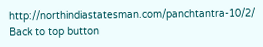http://northindiastatesman.com/panchtantra-10/2/
Back to top button